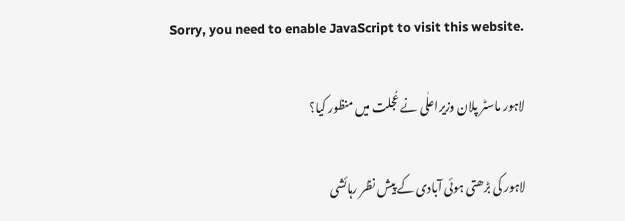Sorry, you need to enable JavaScript to visit this website.

لاہور ماسٹر پلان وزیراعلٰی نے عُجلت میں منظور کیا؟

لاہور کی بڑھتی ہوئی آبادی کے پیش نظر رہائشی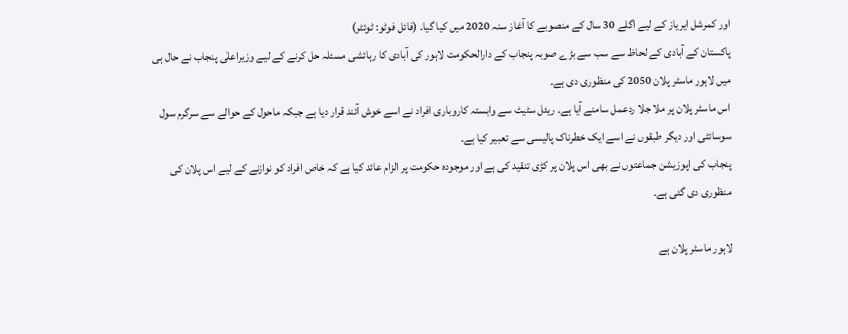اور کمرشل ایریاز کے لیے اگلے 30 سال کے منصوبے کا آغاز سنہ 2020 میں کیا گیا۔ (فائل فوٹو: ٹوئٹر)
پاکستان کے آبادی کے لحاظ سے سب سے بڑے صوبہ پنجاب کے دارالحکومت لاہور کی آبادی کا رہائشی مسئلہ حل کرنے کے لیے وزیراعلٰی پنجاب نے حال ہی میں لاہور ماسٹر پلان 2050 کی منظوری دی ہے۔
اس ماسٹر پلان پر ملا جلا ردعمل سامنے آیا ہے۔ ریئل سٹیٹ سے وابستہ کاروباری افراد نے اسے خوش آئند قرار دیا ہے جبکہ ماحول کے حوالے سے سرگرم سول سوسائٹی اور دیگر طبقوں نے اسے ایک خطرناک پالیسی سے تعبیر کیا ہے۔
پنجاب کی اپوزیشن جماعتوں نے بھی اس پلان پر کڑی تنقید کی ہے اور موجودہ حکومت پر الزام عائد کیا ہے کہ خاص افراد کو نوازنے کے لیے اس پلان کی منظوری دی گئی ہے۔

لاہور ماسٹر پلان ہے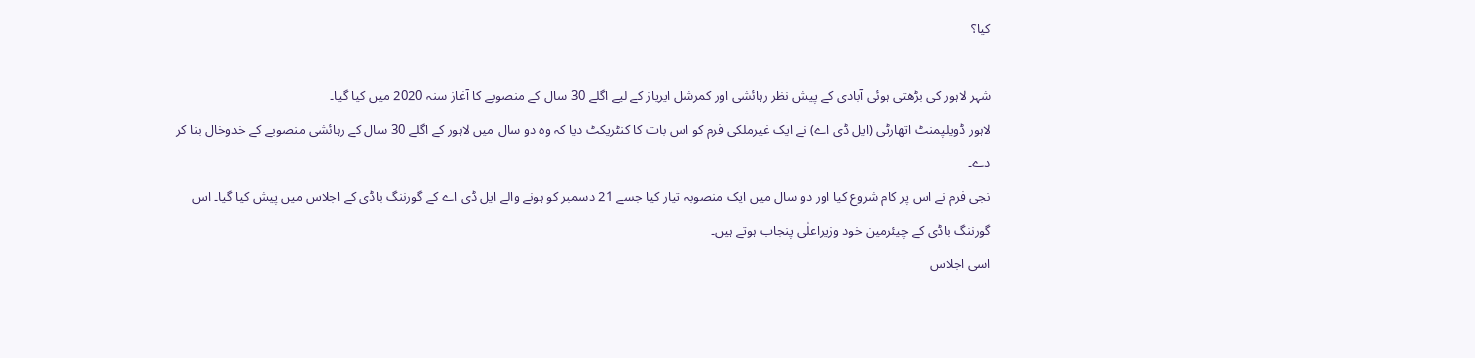کیا؟

شہر لاہور کی بڑھتی ہوئی آبادی کے پیش نظر رہائشی اور کمرشل ایریاز کے لیے اگلے 30 سال کے منصوبے کا آغاز سنہ 2020 میں کیا گیا۔
لاہور ڈویلپمنٹ اتھارٹی (ایل ڈی اے) نے ایک غیرملکی فرم کو اس بات کا کنٹریکٹ دیا کہ وہ دو سال میں لاہور کے اگلے 30 سال کے رہائشی منصوبے کے خدوخال بنا کر دے۔
نجی فرم نے اس پر کام شروع کیا اور دو سال میں ایک منصوبہ تیار کیا جسے 21 دسمبر کو ہونے والے ایل ڈی اے کے گورننگ باڈی کے اجلاس میں پیش کیا گیا۔ اس گورننگ باڈی کے چیئرمین خود وزیراعلٰی پنجاب ہوتے ہیں۔
اسی اجلاس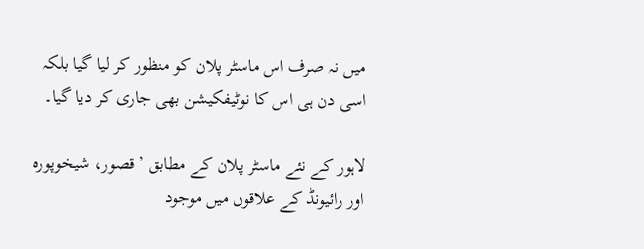میں نہ صرف اس ماسٹر پلان کو منظور کر لیا گیا بلکہ اسی دن ہی اس کا نوٹیفکیشن بھی جاری کر دیا گیا۔

لاہور کے نئے ماسٹر پلان کے مطابق ’قصور، شیخوپورہ اور رائیونڈ کے علاقوں میں موجود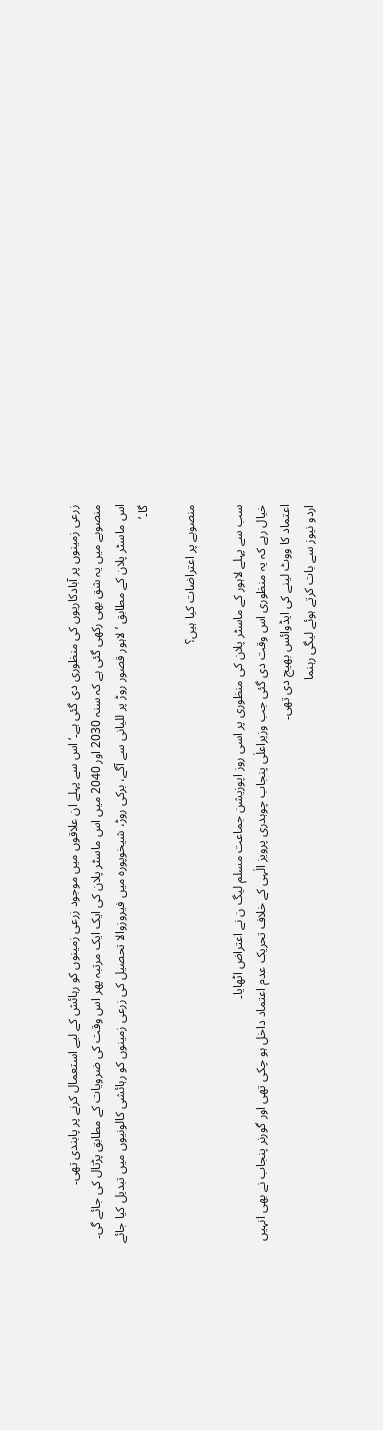زرعی زمینوں پر آبادکاریوں کی منظوری دی گئی ہے۔‘ اس سے پہلے ان علاقوں میں موجود زرعی زمینوں کو رہائش کے لیے استعمال کرنے پر پابندی تھی۔
منصوبے میں یہ شق بھی رکھی گئی ہے کہ سنہ 2030 اور 2040 میں اس ماسٹر پلان کی ایک ایک مرتبہ پھر اس وقت کی ضرویات کے مطابق پڑتال کی جائے گی۔
اس ماسٹر پلان کے مطابق ’لاہور قصور روڑ پر للیانی سے آگے، برکی روڑ، شیخوپورہ میں فیروزوالا تحصیل کی زرعی زمینوں کو رہائشی کالونیوں میں تبدیل کیا جائے گا۔‘

منصوبے پر اعتراضات کیا ہیں؟

سب سے پہلے لاہور کے ماسٹر پلان کی منظوری پر اسی روز اپوزیشن جماعت مسلم لیگ ن نے اعتراض اٹھایا۔
خیال رہے کہ یہ منظوری اس وقت دی گئی جب وزیراعلٰی پنجاب چوہدری پرویز الٰہی کے خلاف تحریک عدم اعتماد داخل ہو چکی تھی اور گورنر پنجاب نے بھی انہیں اعتماد کا ووٹ لینے کی ایڈوائس بھیج دی تھی۔
اردو نیوز سے بات کرتے ہوئے لیگی رہنما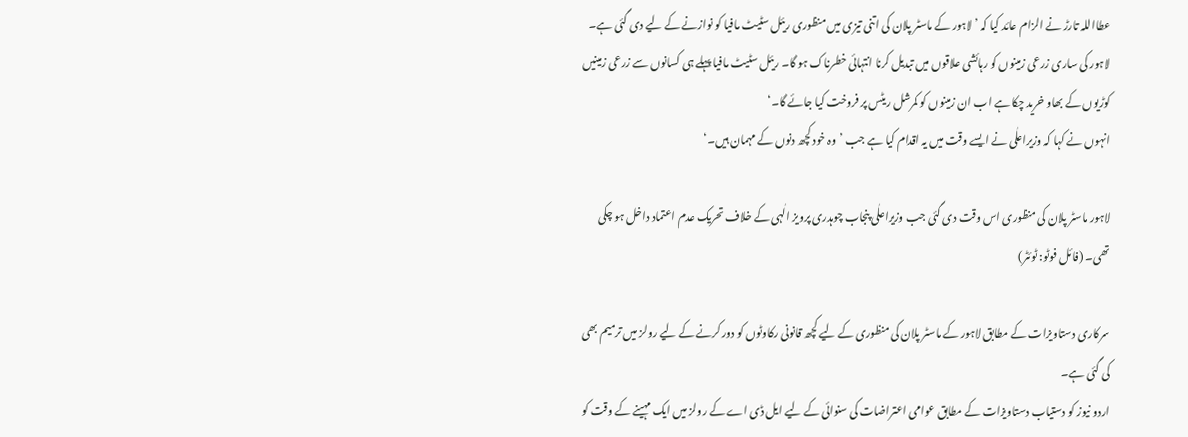عطااللہ تارڑ نے الزام عائد کیا کہ ’لاہور کے ماسٹر پلان کی اتنی تیزی میں منظوری ریئل سٹیٹ مافیا کو نوازنے کے لیے دی گئی ہے۔ لاہور کی ساری زرعی زمینوں کو رہائشی علاقوں میں تبدیل کرنا انتہائی خطرناک ہو گا۔ ریئل سٹیٹ مافیا پہلے ہی کسانوں سے زرعی زمینیں کوڑیوں کے بھاو خرید چکا ہے اب ان زمینوں کو کمرشل ریٹس پر فروخت کیا جائے گا۔‘
انہوں نے کہا کہ وزیراعلٰی نے ایسے وقت میں یہ اقدام کیا ہے جب ’وہ خود کچھ دنوں کے مہمان ہیں۔‘

لاہور ماسٹر پلان کی منظوری اس وقت دی گئی جب وزیراعلٰی پنجاب چوہدری پرویز الٰہی کے خلاف تحریک عدم اعتماد داخل ہو چکی تھی۔ (فائل فوٹو: ٹوئٹر)

سرکاری دستاویزات کے مطابق لاہور کے ماسٹر پلان کی منظوری کے لیے کچھ قانونی رکاوٹوں کو دور کرنے کے لیے رولز میں ترمیم بھی کی گئی ہے۔
اردو نیوز کو دستیاب دستاویزات کے مطابق عوامی اعتراضات کی سنوائی کے لیے ایل ڈی اے کے رولز میں ایک مہینے کے وقت کو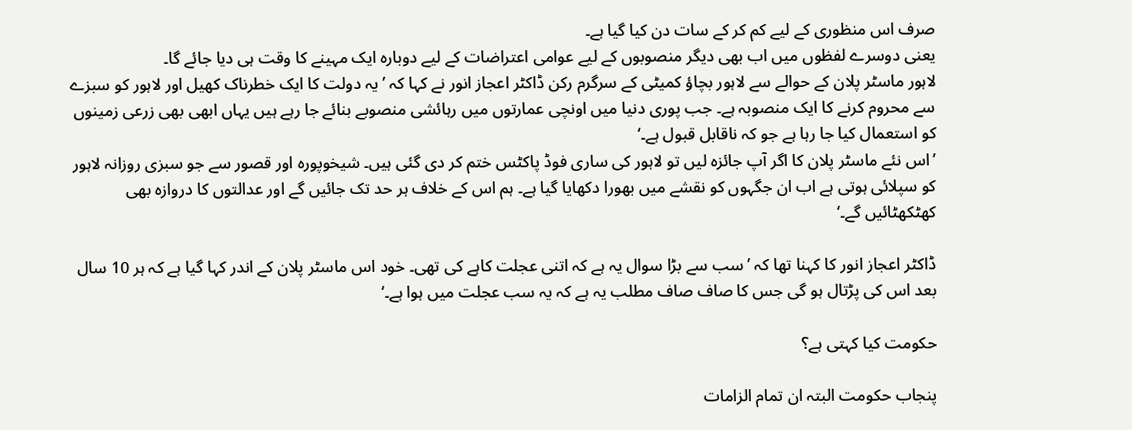صرف اس منظوری کے لیے کم کر کے سات دن کیا گیا ہے۔
یعنی دوسرے لفظوں میں اب بھی دیگر منصوبوں کے لیے عوامی اعتراضات کے لیے دوبارہ ایک مہینے کا وقت ہی دیا جائے گا۔
لاہور ماسٹر پلان کے حوالے سے لاہور بچاؤ کمیٹی کے سرگرم رکن ڈاکٹر اعجاز انور نے کہا کہ ’یہ دولت کا ایک خطرناک کھیل اور لاہور کو سبزے سے محروم کرنے کا ایک منصوبہ ہے۔ جب پوری دنیا میں اونچی عمارتوں میں رہائشی منصوبے بنائے جا رہے ہیں یہاں ابھی بھی زرعی زمینوں کو استعمال کیا جا رہا ہے جو کہ ناقابل قبول ہے۔‘
’اس نئے ماسٹر پلان کا اگر آپ جائزہ لیں تو لاہور کی ساری فوڈ پاکٹس ختم کر دی گئی ہیں۔ شیخوپورہ اور قصور سے جو سبزی روزانہ لاہور کو سپلائی ہوتی ہے اب ان جگہوں کو نقشے میں بھورا دکھایا گیا ہے۔ ہم اس کے خلاف ہر حد تک جائیں گے اور عدالتوں کا دروازہ بھی کھٹکھٹائیں گے۔‘

ڈاکٹر اعجاز انور کا کہنا تھا کہ ’سب سے بڑا سوال یہ ہے کہ اتنی عجلت کاہے کی تھی۔ خود اس ماسٹر پلان کے اندر کہا گیا ہے کہ ہر 10 سال بعد اس کی پڑتال ہو گی جس کا صاف صاف مطلب یہ ہے کہ یہ سب عجلت میں ہوا ہے۔‘

حکومت کیا کہتی ہے؟

پنجاب حکومت البتہ ان تمام الزامات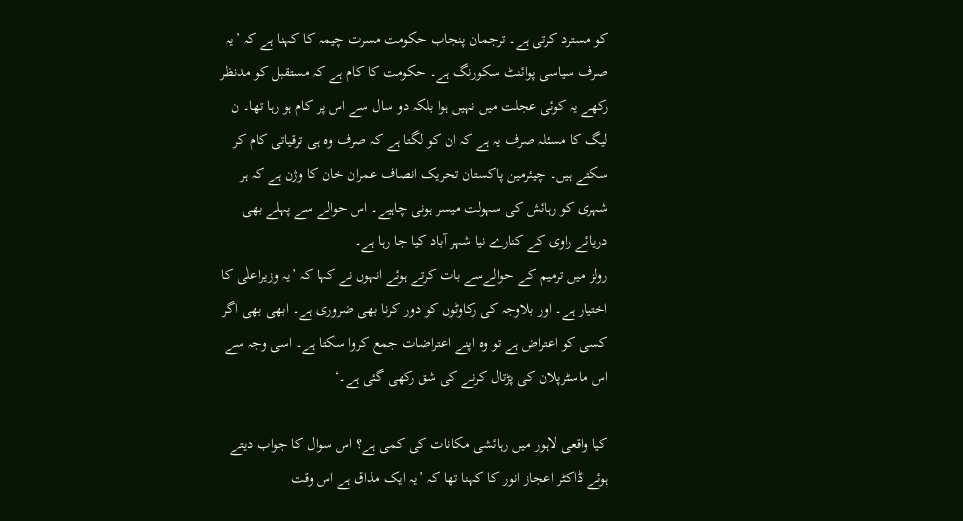کو مسترد کرتی ہے۔ ترجمان پنجاب حکومت مسرت چیمہ کا کہنا ہے کہ ’یہ صرف سیاسی پوائنٹ سکورنگ ہے۔ حکومت کا کام ہے کہ مستقبل کو مدنظر رکھے یہ کوئی عجلت میں نہیں ہوا بلکہ دو سال سے اس پر کام ہو رہا تھا۔ ن لیگ کا مسئلہ صرف یہ ہے کہ ان کو لگتا ہے کہ صرف وہ ہی ترقیاتی کام کر سکتے ہیں۔ چیئرمین پاکستان تحریک انصاف عمران خان کا وژن ہے کہ ہر شہری کو رہائش کی سہولت میسر ہونی چاہیے۔ اس حوالے سے پہلے بھی دریائے راوی کے کنارے نیا شہر آباد کیا جا رہا ہے۔
رولز میں ترمیم کے حوالےسے بات کرتے ہوئے انہوں نے کہا کہ ’یہ وزیراعلٰی کا اختیار ہے۔ اور بلاوجہ کی رکاوٹوں کو دور کرنا بھی ضروری ہے۔ ابھی بھی اگر کسی کو اعتراض ہے تو وہ اپنے اعتراضات جمع کروا سکتا ہے۔ اسی وجہ سے اس ماسٹرپلان کی پڑتال کرنے کی شق رکھی گئی ہے۔‘

کیا واقعی لاہور میں رہائشی مکانات کی کمی ہے؟ اس سوال کا جواب دیتے ہوئے ڈاکٹر اعجاز انور کا کہنا تھا کہ ’یہ ایک مذاق ہے اس وقت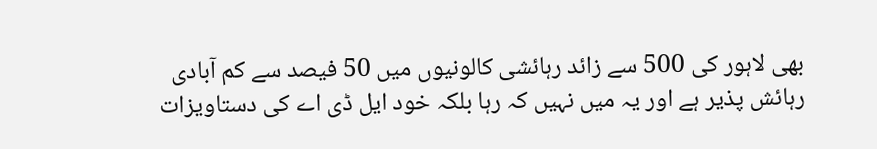بھی لاہور کی 500 سے زائد رہائشی کالونیوں میں 50 فیصد سے کم آبادی رہائش پذیر ہے اور یہ میں نہیں کہ رہا بلکہ خود ایل ڈی اے کی دستاویزات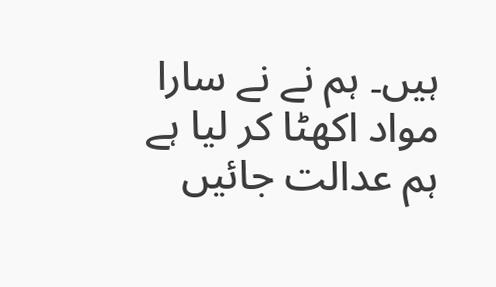ہیں۔ ہم نے نے سارا مواد اکھٹا کر لیا ہے ہم عدالت جائیں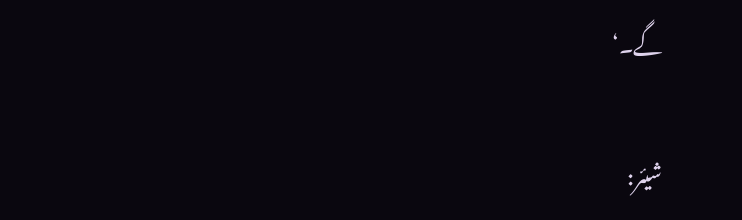گے۔‘

شیئر: